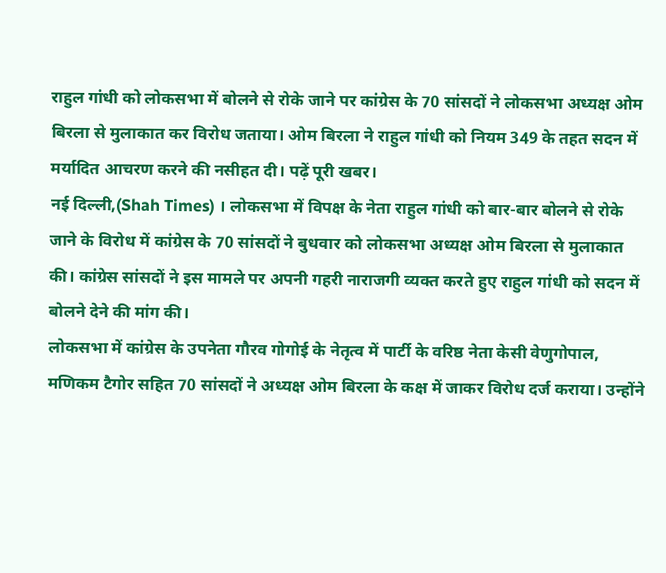राहुल गांधी को लोकसभा में बोलने से रोके जाने पर कांग्रेस के 70 सांसदों ने लोकसभा अध्यक्ष ओम बिरला से मुलाकात कर विरोध जताया। ओम बिरला ने राहुल गांधी को नियम 349 के तहत सदन में मर्यादित आचरण करने की नसीहत दी। पढ़ें पूरी खबर।
नई दिल्ली,(Shah Times) । लोकसभा में विपक्ष के नेता राहुल गांधी को बार-बार बोलने से रोके जाने के विरोध में कांग्रेस के 70 सांसदों ने बुधवार को लोकसभा अध्यक्ष ओम बिरला से मुलाकात की। कांग्रेस सांसदों ने इस मामले पर अपनी गहरी नाराजगी व्यक्त करते हुए राहुल गांधी को सदन में बोलने देने की मांग की।
लोकसभा में कांग्रेस के उपनेता गौरव गोगोई के नेतृत्व में पार्टी के वरिष्ठ नेता केसी वेणुगोपाल, मणिकम टैगोर सहित 70 सांसदों ने अध्यक्ष ओम बिरला के कक्ष में जाकर विरोध दर्ज कराया। उन्होंने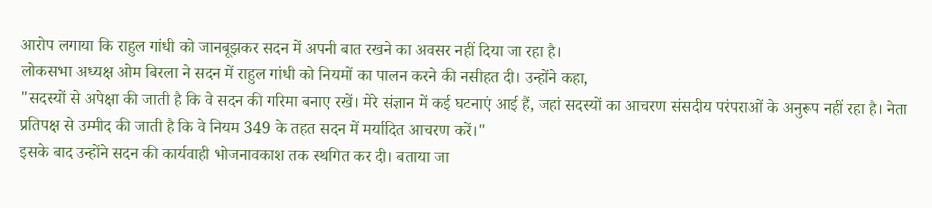आरोप लगाया कि राहुल गांधी को जानबूझकर सदन में अपनी बात रखने का अवसर नहीं दिया जा रहा है।
लोकसभा अध्यक्ष ओम बिरला ने सदन में राहुल गांधी को नियमों का पालन करने की नसीहत दी। उन्होंने कहा,
"सदस्यों से अपेक्षा की जाती है कि वे सदन की गरिमा बनाए रखें। मेरे संज्ञान में कई घटनाएं आई हैं, जहां सदस्यों का आचरण संसदीय परंपराओं के अनुरूप नहीं रहा है। नेता प्रतिपक्ष से उम्मीद की जाती है कि वे नियम 349 के तहत सदन में मर्यादित आचरण करें।"
इसके बाद उन्होंने सदन की कार्यवाही भोजनावकाश तक स्थगित कर दी। बताया जा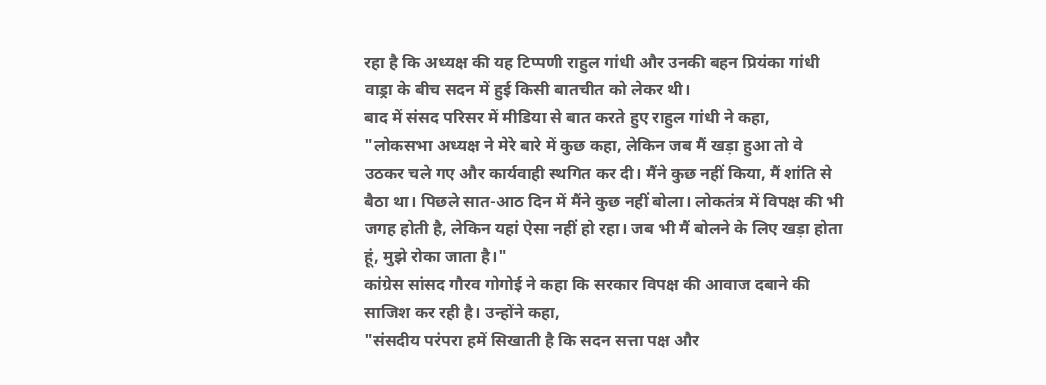रहा है कि अध्यक्ष की यह टिप्पणी राहुल गांधी और उनकी बहन प्रियंका गांधी वाड्रा के बीच सदन में हुई किसी बातचीत को लेकर थी।
बाद में संसद परिसर में मीडिया से बात करते हुए राहुल गांधी ने कहा,
"लोकसभा अध्यक्ष ने मेरे बारे में कुछ कहा, लेकिन जब मैं खड़ा हुआ तो वे उठकर चले गए और कार्यवाही स्थगित कर दी। मैंने कुछ नहीं किया, मैं शांति से बैठा था। पिछले सात-आठ दिन में मैंने कुछ नहीं बोला। लोकतंत्र में विपक्ष की भी जगह होती है, लेकिन यहां ऐसा नहीं हो रहा। जब भी मैं बोलने के लिए खड़ा होता हूं, मुझे रोका जाता है।"
कांग्रेस सांसद गौरव गोगोई ने कहा कि सरकार विपक्ष की आवाज दबाने की साजिश कर रही है। उन्होंने कहा,
"संसदीय परंपरा हमें सिखाती है कि सदन सत्ता पक्ष और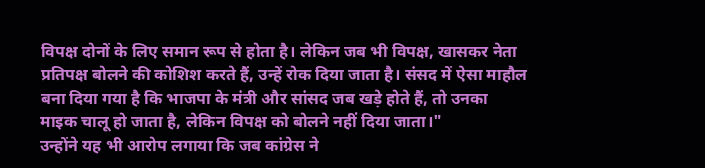विपक्ष दोनों के लिए समान रूप से होता है। लेकिन जब भी विपक्ष, खासकर नेता प्रतिपक्ष बोलने की कोशिश करते हैं, उन्हें रोक दिया जाता है। संसद में ऐसा माहौल बना दिया गया है कि भाजपा के मंत्री और सांसद जब खड़े होते हैं, तो उनका माइक चालू हो जाता है, लेकिन विपक्ष को बोलने नहीं दिया जाता।"
उन्होंने यह भी आरोप लगाया कि जब कांग्रेस ने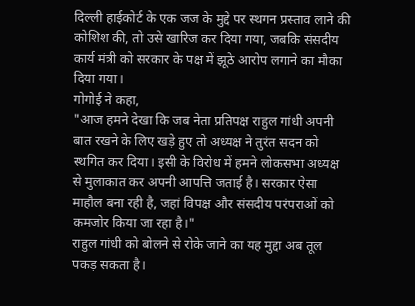दिल्ली हाईकोर्ट के एक जज के मुद्दे पर स्थगन प्रस्ताव लाने की कोशिश की, तो उसे खारिज कर दिया गया, जबकि संसदीय कार्य मंत्री को सरकार के पक्ष में झूठे आरोप लगाने का मौका दिया गया।
गोगोई ने कहा,
"आज हमने देखा कि जब नेता प्रतिपक्ष राहुल गांधी अपनी बात रखने के लिए खड़े हुए तो अध्यक्ष ने तुरंत सदन को स्थगित कर दिया। इसी के विरोध में हमने लोकसभा अध्यक्ष से मुलाकात कर अपनी आपत्ति जताई है। सरकार ऐसा माहौल बना रही है, जहां विपक्ष और संसदीय परंपराओं को कमजोर किया जा रहा है।"
राहुल गांधी को बोलने से रोके जाने का यह मुद्दा अब तूल पकड़ सकता है।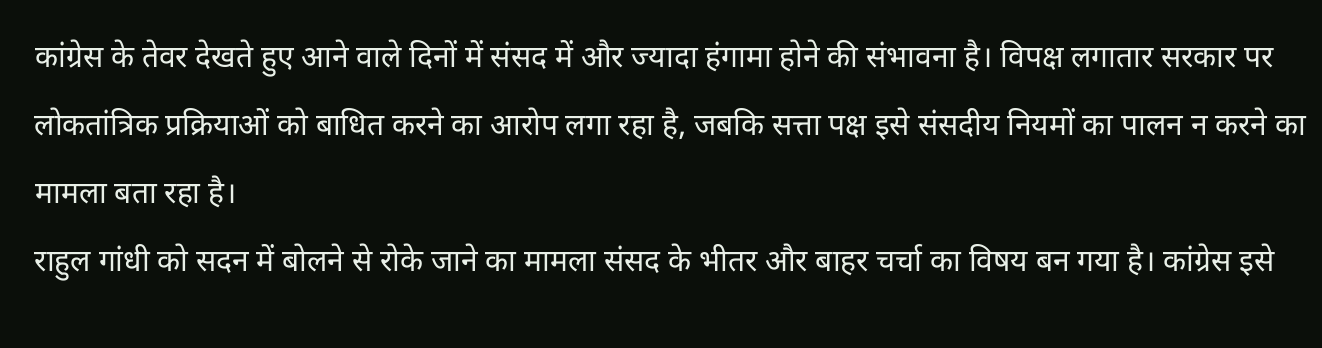कांग्रेस के तेवर देखते हुए आने वाले दिनों में संसद में और ज्यादा हंगामा होने की संभावना है। विपक्ष लगातार सरकार पर लोकतांत्रिक प्रक्रियाओं को बाधित करने का आरोप लगा रहा है, जबकि सत्ता पक्ष इसे संसदीय नियमों का पालन न करने का मामला बता रहा है।
राहुल गांधी को सदन में बोलने से रोके जाने का मामला संसद के भीतर और बाहर चर्चा का विषय बन गया है। कांग्रेस इसे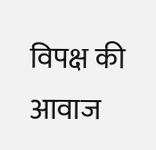विपक्ष की आवाज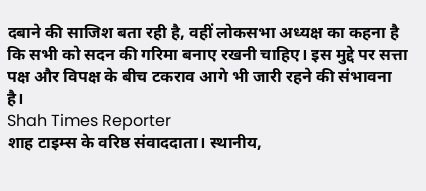दबाने की साजिश बता रही है, वहीं लोकसभा अध्यक्ष का कहना है कि सभी को सदन की गरिमा बनाए रखनी चाहिए। इस मुद्दे पर सत्ता पक्ष और विपक्ष के बीच टकराव आगे भी जारी रहने की संभावना है।
Shah Times Reporter
शाह टाइम्स के वरिष्ठ संवाददाता। स्थानीय,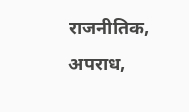राजनीतिक, अपराध,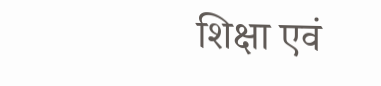शिक्षा एवं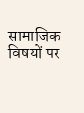सामाजिक विषयों पर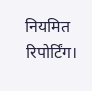नियमित रिपोर्टिंग।